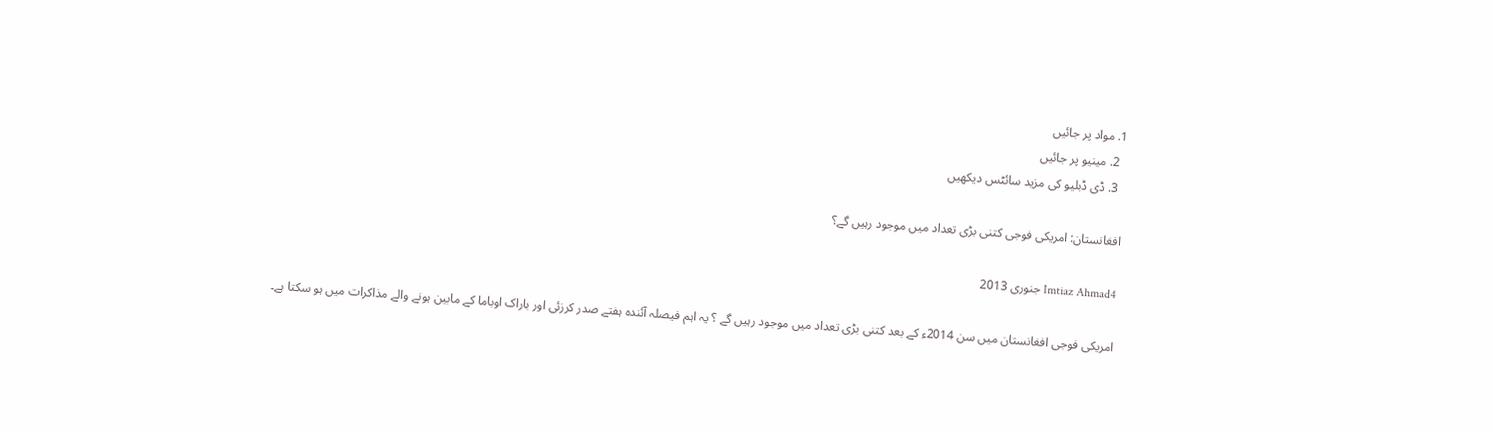1. مواد پر جائیں
  2. مینیو پر جائیں
  3. ڈی ڈبلیو کی مزید سائٹس دیکھیں

افغانستان: امریکی فوجی کتنی بڑی تعداد میں موجود رہیں گے؟

Imtiaz Ahmad4 جنوری 2013

امریکی فوجی افغانستان میں سن 2014ء کے بعد کتنی بڑی تعداد میں موجود رہیں گے ؟ یہ اہم فیصلہ آئندہ ہفتے صدر کرزئی اور باراک اوباما کے مابین ہونے والے مذاکرات میں ہو سکتا ہے۔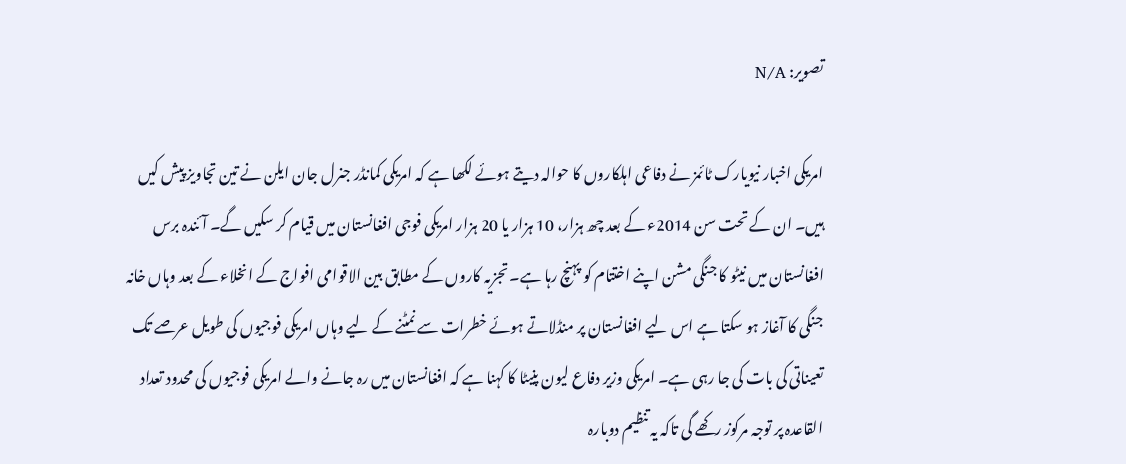تصویر: N/A

امریکی اخبار نیویارک ٹائمز نے دفاعی اہلکاروں کا حوالہ دیتے ہوئے لکھا ہے کہ امریکی کمانڈر جنرل جان ایلن نے تین تجاویز پیش کیں ہیں۔ ان کے تحت سن 2014ء کے بعد چھ ہزار، 10 ہزار یا 20 ہزار امریکی فوجی افغانستان میں قیام کر سکیں گے۔ آئندہ برس افغانستان میں نیٹو کا جنگی مشن اپنے اختتام کو پہنچ رہا ہے۔ تجزیہ کاروں کے مطابق بین الاقوامی افواج کے انخلاء کے بعد وہاں خانہ جنگی کا آغاز ہو سکتا ہے اس لیے افغانستان پر منڈلاتے ہوئے خطرات سے نمٹنے کے لیے وہاں امریکی فوجیوں کی طویل عرصے تک تعیناتی کی بات کی جا رہی ہے۔ امریکی وزیر دفاع لیون پنیٹا کا کہنا ہے کہ افغانستان میں رہ جانے والے امریکی فوجیوں کی محدود تعداد القاعدہ پر توجہ مرکوز رکھے گی تاکہ یہ تنظیم دوبارہ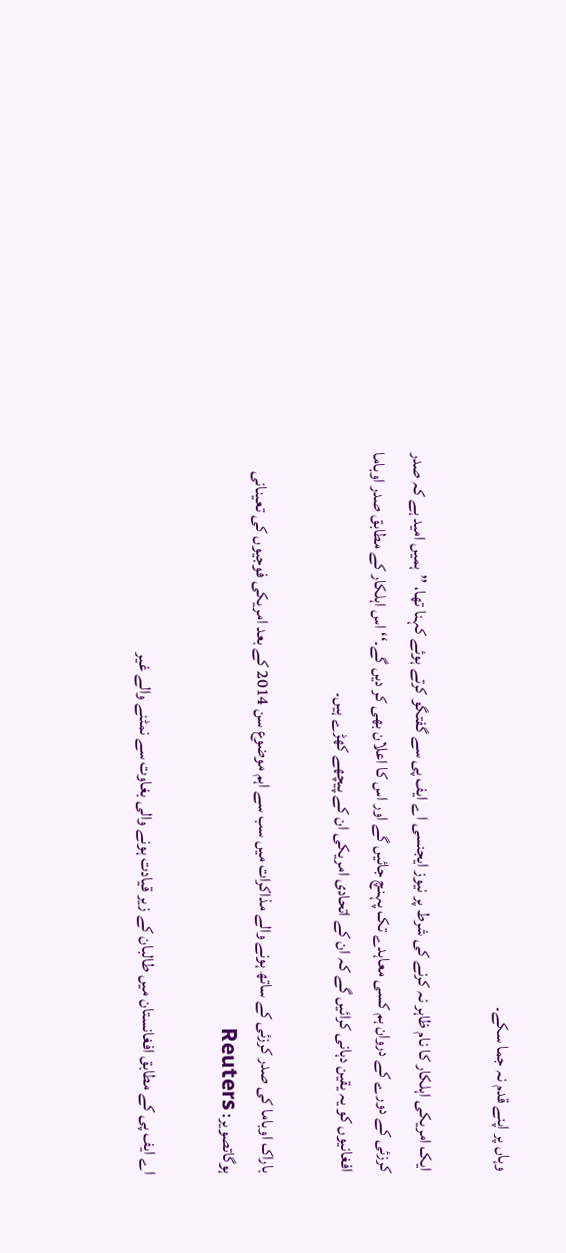وہاں پر اپنے قدم نہ جما سکے۔

ایک امریکی اہلکار کا نام ظاہر نہ کرنے کی شرط پر نیوز ایجنسی اے ایف پی سے گفتگو کرتے ہوئے کہنا تھا، ’’ہمیں امید ہے کہ صدر کرزئی کے دورے کے دروان ہم کسی معاہدے تک پہنچ جائیں گے اور اس کا اعلان بھی کر دیں گے۔‘‘ اس اہلکار کے مطابق صدر اوباما افغانیوں کو یہ یقین دہانی کرائیں گے کہ ان کے اتحادی امریکی ان کے پیچھے کھڑے ہیں۔

باراک اوباما کی صدر کرزئی کے ساتھ ہونے والے مذاکرات میں سب سے اہم موضوع سن 2014 کے بعد امریکی فوجیوں کی تعینانی ہوگاتصویر: Reuters

اے ایف پی کے مطابق افغانستان میں طالبان کے زیر قیادت ہونے والی بغاوت سے نمٹنے والے غیر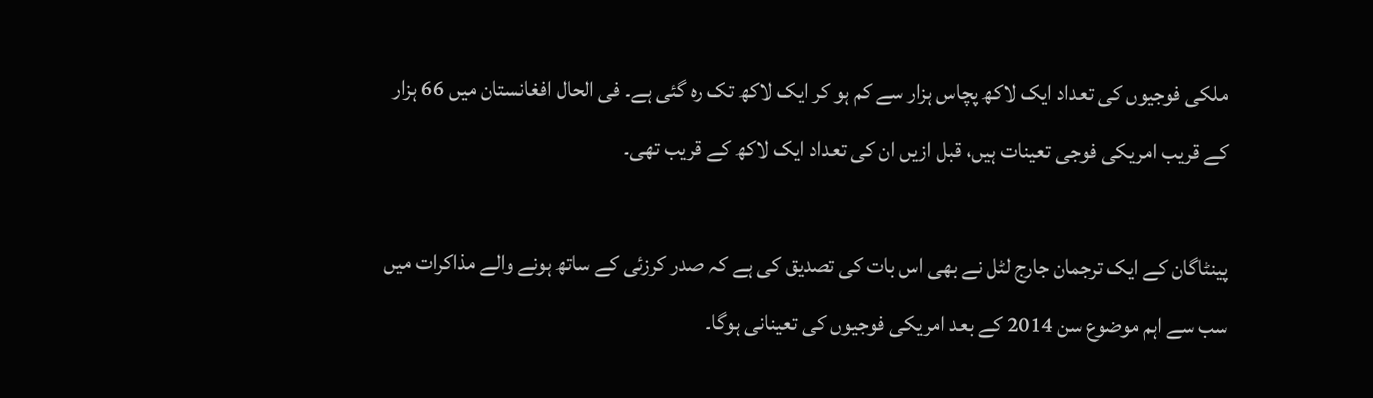ملکی فوجیوں کی تعداد ایک لاکھ پچاس ہزار سے کم ہو کر ایک لاکھ تک رہ گئی ہے۔ فی الحال افغانستان میں 66 ہزار کے قریب امریکی فوجی تعینات ہیں، قبل ازیں ان کی تعداد ایک لاکھ کے قریب تھی۔

پینٹاگان کے ایک ترجمان جارج لٹل نے بھی اس بات کی تصدیق کی ہے کہ صدر کرزئی کے ساتھ ہونے والے مذاکرات میں سب سے اہم موضوع سن 2014 کے بعد امریکی فوجیوں کی تعینانی ہوگا۔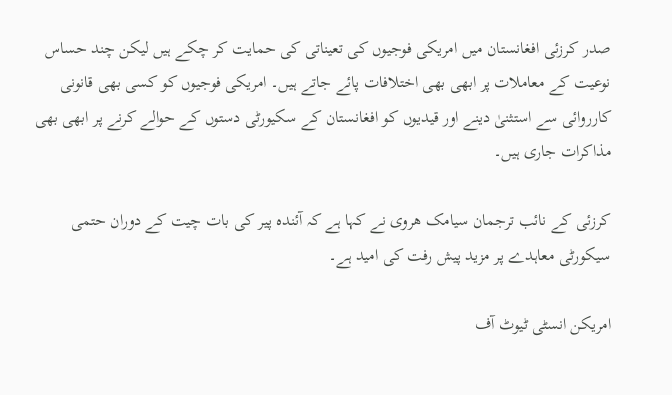صدر کرزئی افغانستان میں امریکی فوجیوں کی تعیناتی کی حمایت کر چکے ہیں لیکن چند حساس نوعیت کے معاملات پر ابھی بھی اختلافات پائے جاتے ہیں۔ امریکی فوجیوں کو کسی بھی قانونی کارروائی سے استثنیٰ دینے اور قیدیوں کو افغانستان کے سکیورٹی دستوں کے حوالے کرنے پر ابھی بھی مذاکرات جاری ہیں۔

کرزئی کے نائب ترجمان سیامک هروی نے کہا ہے کہ آئندہ پیر کی بات چیت کے دوران حتمی سیکورٹی معاہدے پر مزید پیش رفت کی امید ہے۔

امریکن انسٹی ٹیوٹ آف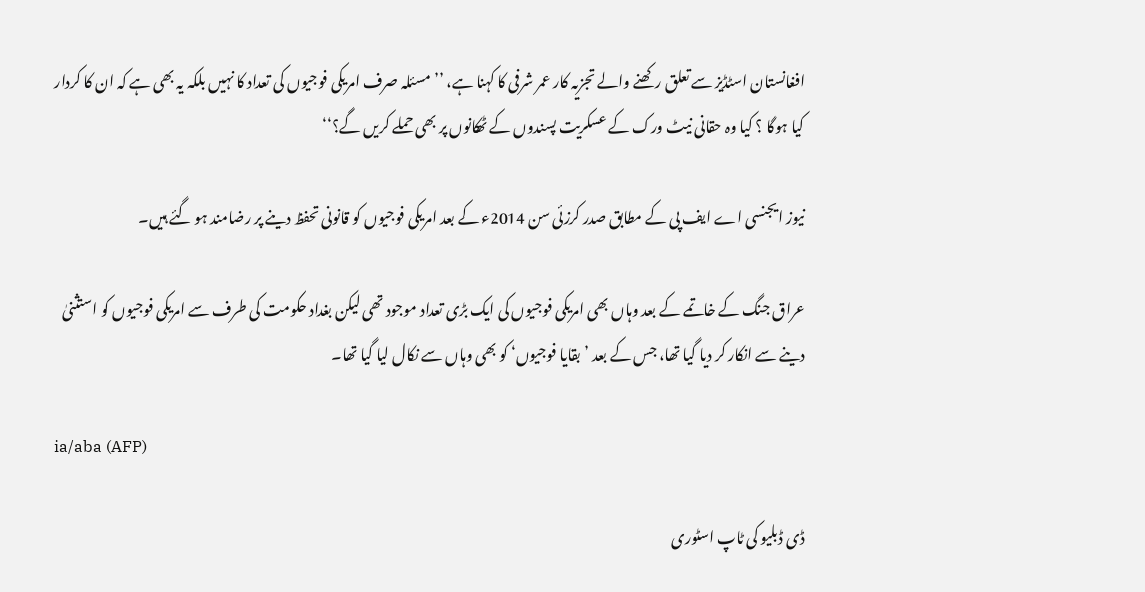افغانستان اسٹڈیز سے تعلق رکھنے والے تجزیہ کار عمر شرفی کا کہنا ہے، ’’مسئلہ صرف امریکی فوجیوں کی تعداد کا نہیں بلکہ یہ بھی ہے کہ ان کا کردار کیا ہوگا ؟ کیا وہ حقانی نیٹ ورک کے عسکریت پسندوں کے ٹھکانوں پر بھی حملے کریں گے؟‘‘

نیوز ایجنسی اے ایف پی کے مطابق صدر کرزئی سن 2014ء کے بعد امریکی فوجیوں کو قانونی تحفظ دینے پر رضامند ہو گئے ہیں۔

عراق جنگ کے خاتمے کے بعد وہاں بھی امریکی فوجیوں کی ایک بڑی تعداد موجود تھی لیکن بغداد حکومت کی طرف سے امریکی فوجیوں کو استثنیٰ دینے سے انکار کر دیا گیا تھا، جس کے بعد ’بقایا فوجیوں‘ کو بھی وہاں سے نکال لیا گیا تھا۔

ia/aba (AFP)

ڈی ڈبلیو کی ٹاپ اسٹوری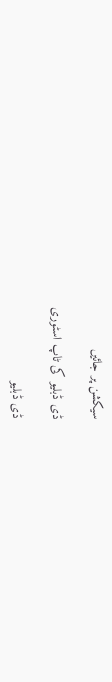سیکشن پر جائیں

ڈی ڈبلیو کی ٹاپ اسٹوری

ڈی ڈبلیو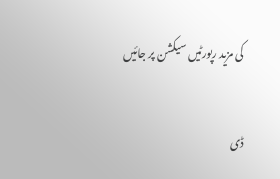کی مزید رپورٹیں سیکشن پر جائیں

ڈی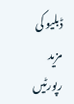ڈبلیو کی مزید رپورٹیں